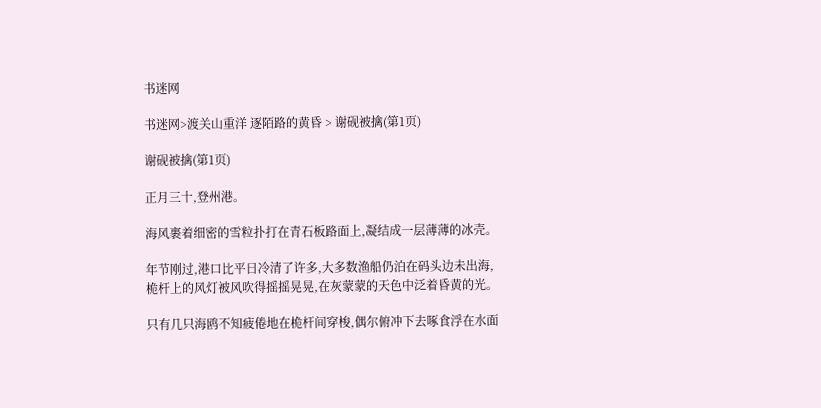书迷网

书迷网>渡关山重洋 逐陌路的黄昏 > 谢砚被擒(第1页)

谢砚被擒(第1页)

正月三十,登州港。

海风裹着细密的雪粒扑打在青石板路面上,凝结成一层薄薄的冰壳。

年节刚过,港口比平日冷清了许多,大多数渔船仍泊在码头边未出海,桅杆上的风灯被风吹得摇摇晃晃,在灰蒙蒙的天色中泛着昏黄的光。

只有几只海鸥不知疲倦地在桅杆间穿梭,偶尔俯冲下去啄食浮在水面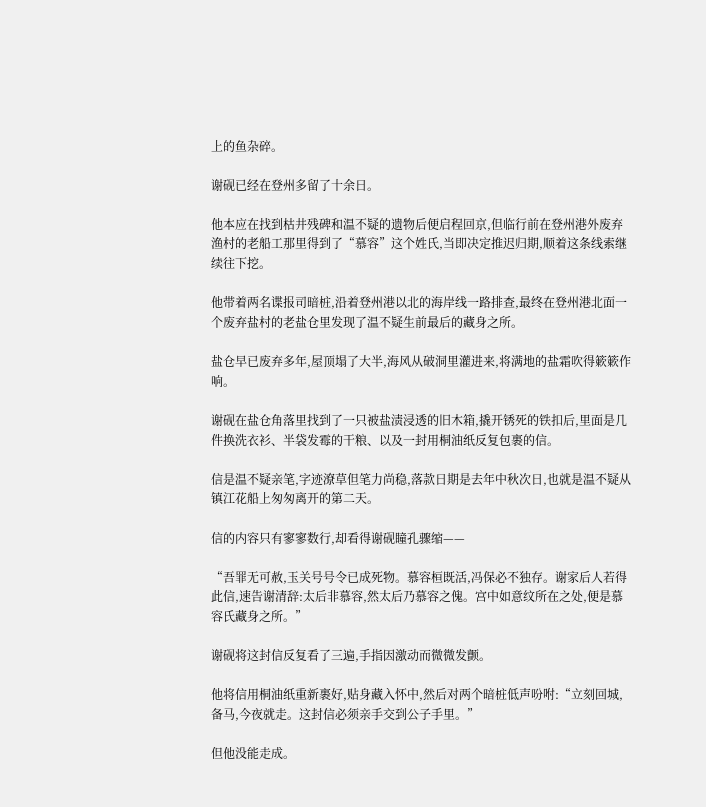上的鱼杂碎。

谢砚已经在登州多留了十余日。

他本应在找到枯井残碑和温不疑的遗物后便启程回京,但临行前在登州港外废弃渔村的老船工那里得到了“慕容”这个姓氏,当即决定推迟归期,顺着这条线索继续往下挖。

他带着两名谍报司暗桩,沿着登州港以北的海岸线一路排查,最终在登州港北面一个废弃盐村的老盐仓里发现了温不疑生前最后的藏身之所。

盐仓早已废弃多年,屋顶塌了大半,海风从破洞里灌进来,将满地的盐霜吹得簌簌作响。

谢砚在盐仓角落里找到了一只被盐渍浸透的旧木箱,撬开锈死的铁扣后,里面是几件换洗衣衫、半袋发霉的干粮、以及一封用桐油纸反复包裹的信。

信是温不疑亲笔,字迹潦草但笔力尚稳,落款日期是去年中秋次日,也就是温不疑从镇江花船上匆匆离开的第二天。

信的内容只有寥寥数行,却看得谢砚瞳孔骤缩——

“吾罪无可赦,玉关号号令已成死物。慕容桓既活,冯保必不独存。谢家后人若得此信,速告谢清辞:太后非慕容,然太后乃慕容之傀。宫中如意纹所在之处,便是慕容氏藏身之所。”

谢砚将这封信反复看了三遍,手指因激动而微微发颤。

他将信用桐油纸重新裹好,贴身藏入怀中,然后对两个暗桩低声吩咐:“立刻回城,备马,今夜就走。这封信必须亲手交到公子手里。”

但他没能走成。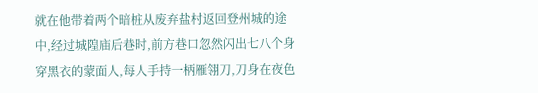就在他带着两个暗桩从废弃盐村返回登州城的途中,经过城隍庙后巷时,前方巷口忽然闪出七八个身穿黑衣的蒙面人,每人手持一柄雁翎刀,刀身在夜色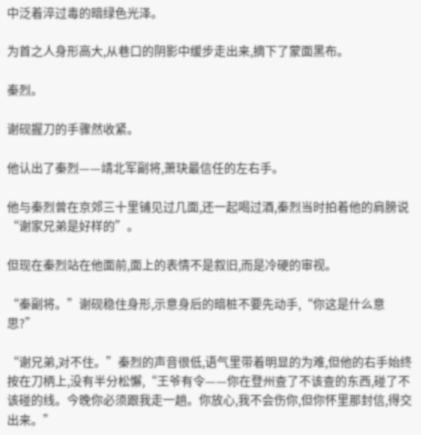中泛着淬过毒的暗绿色光泽。

为首之人身形高大,从巷口的阴影中缓步走出来,摘下了蒙面黑布。

秦烈。

谢砚握刀的手骤然收紧。

他认出了秦烈——靖北军副将,萧玦最信任的左右手。

他与秦烈曾在京郊三十里铺见过几面,还一起喝过酒,秦烈当时拍着他的肩膀说“谢家兄弟是好样的”。

但现在秦烈站在他面前,面上的表情不是叙旧,而是冷硬的审视。

“秦副将。”谢砚稳住身形,示意身后的暗桩不要先动手,“你这是什么意思?”

“谢兄弟,对不住。”秦烈的声音很低,语气里带着明显的为难,但他的右手始终按在刀柄上,没有半分松懈,“王爷有令——你在登州查了不该查的东西,碰了不该碰的线。今晚你必须跟我走一趟。你放心,我不会伤你,但你怀里那封信,得交出来。”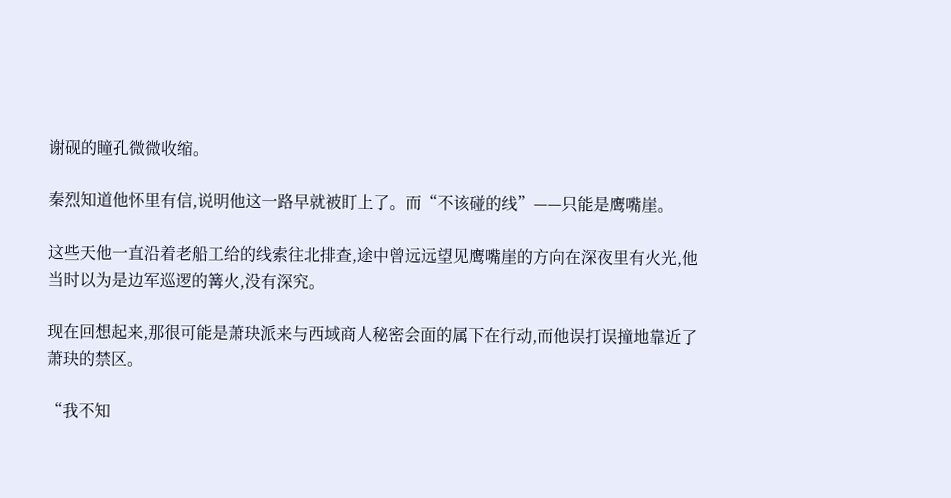谢砚的瞳孔微微收缩。

秦烈知道他怀里有信,说明他这一路早就被盯上了。而“不该碰的线”——只能是鹰嘴崖。

这些天他一直沿着老船工给的线索往北排查,途中曾远远望见鹰嘴崖的方向在深夜里有火光,他当时以为是边军巡逻的篝火,没有深究。

现在回想起来,那很可能是萧玦派来与西域商人秘密会面的属下在行动,而他误打误撞地靠近了萧玦的禁区。

“我不知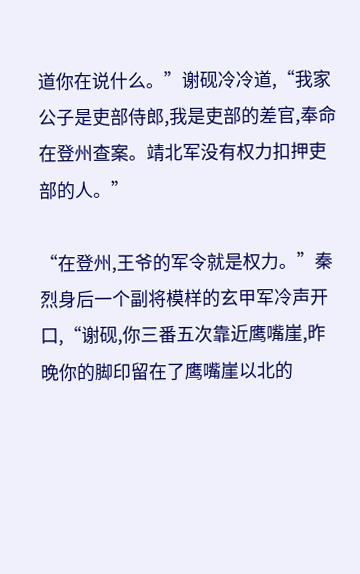道你在说什么。”谢砚冷冷道,“我家公子是吏部侍郎,我是吏部的差官,奉命在登州查案。靖北军没有权力扣押吏部的人。”

“在登州,王爷的军令就是权力。”秦烈身后一个副将模样的玄甲军冷声开口,“谢砚,你三番五次靠近鹰嘴崖,昨晚你的脚印留在了鹰嘴崖以北的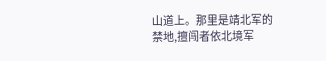山道上。那里是靖北军的禁地,擅闯者依北境军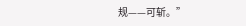规——可斩。”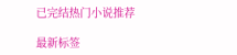已完结热门小说推荐

最新标签